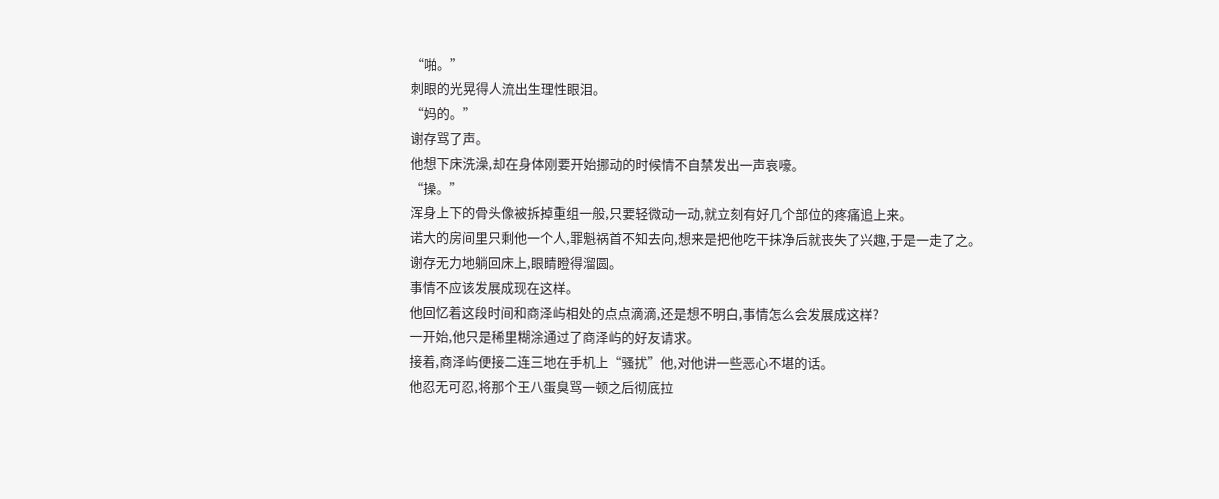“啪。”
刺眼的光晃得人流出生理性眼泪。
“妈的。”
谢存骂了声。
他想下床洗澡,却在身体刚要开始挪动的时候情不自禁发出一声哀嚎。
“操。”
浑身上下的骨头像被拆掉重组一般,只要轻微动一动,就立刻有好几个部位的疼痛追上来。
诺大的房间里只剩他一个人,罪魁祸首不知去向,想来是把他吃干抹净后就丧失了兴趣,于是一走了之。
谢存无力地躺回床上,眼睛瞪得溜圆。
事情不应该发展成现在这样。
他回忆着这段时间和商泽屿相处的点点滴滴,还是想不明白,事情怎么会发展成这样?
一开始,他只是稀里糊涂通过了商泽屿的好友请求。
接着,商泽屿便接二连三地在手机上“骚扰”他,对他讲一些恶心不堪的话。
他忍无可忍,将那个王八蛋臭骂一顿之后彻底拉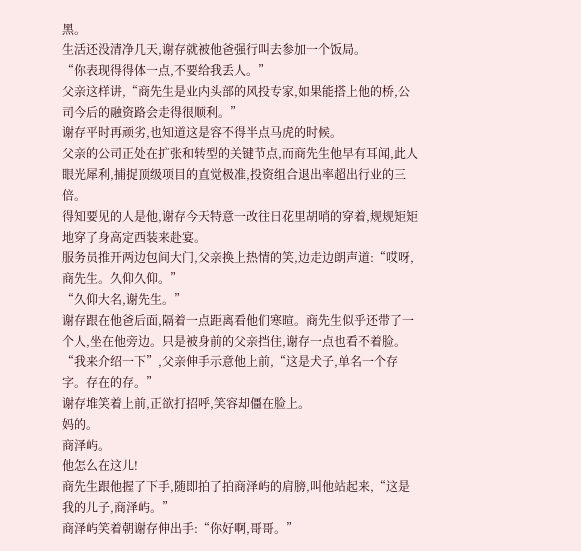黑。
生活还没清净几天,谢存就被他爸强行叫去参加一个饭局。
“你表现得得体一点,不要给我丢人。”
父亲这样讲,“商先生是业内头部的风投专家,如果能搭上他的桥,公司今后的融资路会走得很顺利。”
谢存平时再顽劣,也知道这是容不得半点马虎的时候。
父亲的公司正处在扩张和转型的关键节点,而商先生他早有耳闻,此人眼光犀利,捕捉顶级项目的直觉极准,投资组合退出率超出行业的三倍。
得知要见的人是他,谢存今天特意一改往日花里胡哨的穿着,规规矩矩地穿了身高定西装来赴宴。
服务员推开两边包间大门,父亲换上热情的笑,边走边朗声道:“哎呀,商先生。久仰久仰。”
“久仰大名,谢先生。”
谢存跟在他爸后面,隔着一点距离看他们寒暄。商先生似乎还带了一个人,坐在他旁边。只是被身前的父亲挡住,谢存一点也看不着脸。
“我来介绍一下”,父亲伸手示意他上前,“这是犬子,单名一个存字。存在的存。”
谢存堆笑着上前,正欲打招呼,笑容却僵在脸上。
妈的。
商泽屿。
他怎么在这儿!
商先生跟他握了下手,随即拍了拍商泽屿的肩膀,叫他站起来,“这是我的儿子,商泽屿。”
商泽屿笑着朝谢存伸出手:“你好啊,哥哥。”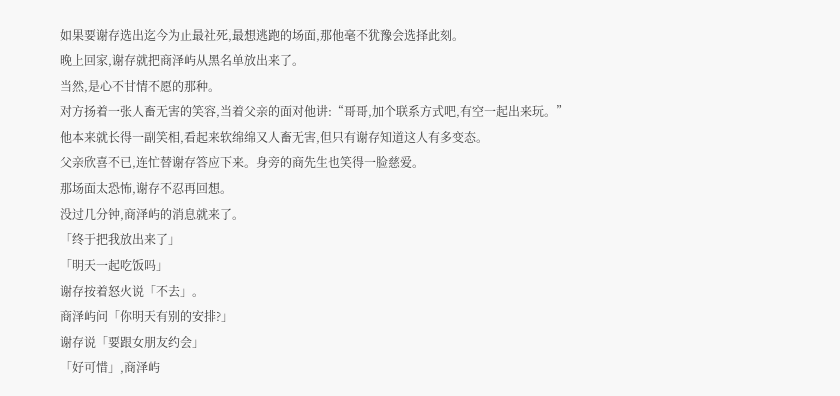如果要谢存选出迄今为止最社死,最想逃跑的场面,那他毫不犹豫会选择此刻。
晚上回家,谢存就把商泽屿从黑名单放出来了。
当然,是心不甘情不愿的那种。
对方扬着一张人畜无害的笑容,当着父亲的面对他讲:“哥哥,加个联系方式吧,有空一起出来玩。”
他本来就长得一副笑相,看起来软绵绵又人畜无害,但只有谢存知道这人有多变态。
父亲欣喜不已,连忙替谢存答应下来。身旁的商先生也笑得一脸慈爱。
那场面太恐怖,谢存不忍再回想。
没过几分钟,商泽屿的消息就来了。
「终于把我放出来了」
「明天一起吃饭吗」
谢存按着怒火说「不去」。
商泽屿问「你明天有别的安排?」
谢存说「要跟女朋友约会」
「好可惜」,商泽屿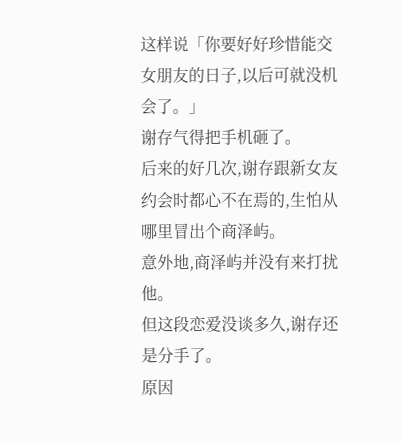这样说「你要好好珍惜能交女朋友的日子,以后可就没机会了。」
谢存气得把手机砸了。
后来的好几次,谢存跟新女友约会时都心不在焉的,生怕从哪里冒出个商泽屿。
意外地,商泽屿并没有来打扰他。
但这段恋爱没谈多久,谢存还是分手了。
原因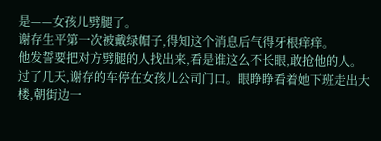是——女孩儿劈腿了。
谢存生平第一次被戴绿帽子,得知这个消息后气得牙根痒痒。
他发誓要把对方劈腿的人找出来,看是谁这么不长眼,敢抢他的人。
过了几天,谢存的车停在女孩儿公司门口。眼睁睁看着她下班走出大楼,朝街边一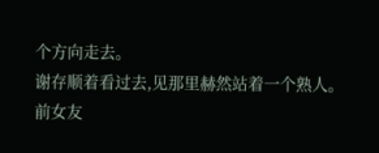个方向走去。
谢存顺着看过去,见那里赫然站着一个熟人。
前女友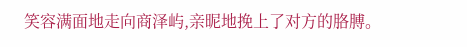笑容满面地走向商泽屿,亲昵地挽上了对方的胳膊。